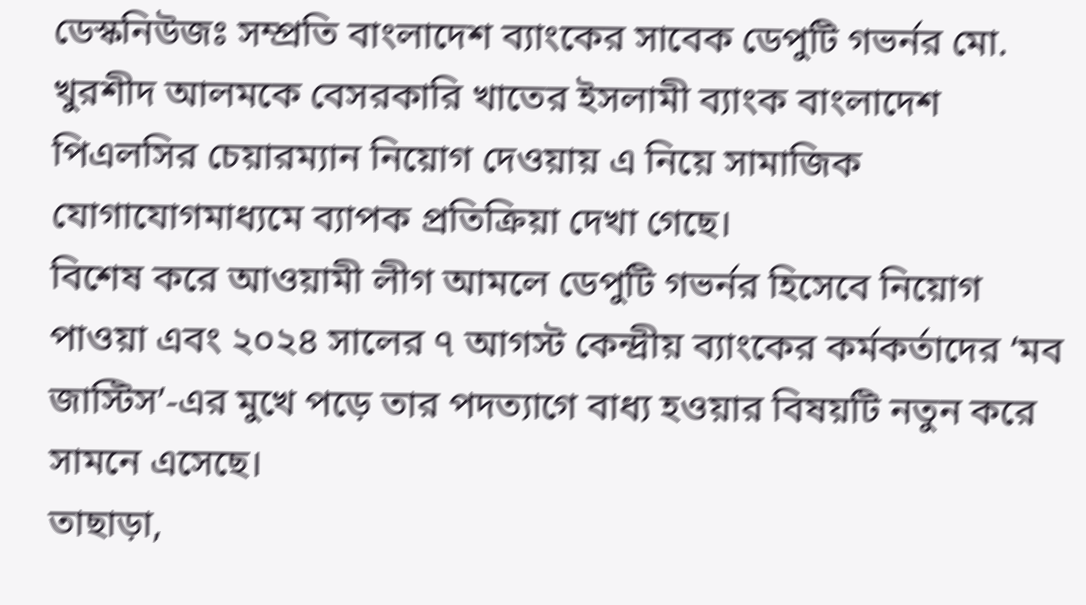ডেস্কনিউজঃ সম্প্রতি বাংলাদেশ ব্যাংকের সাবেক ডেপুটি গভর্নর মো. খুরশীদ আলমকে বেসরকারি খাতের ইসলামী ব্যাংক বাংলাদেশ পিএলসির চেয়ারম্যান নিয়োগ দেওয়ায় এ নিয়ে সামাজিক যোগাযোগমাধ্যমে ব্যাপক প্রতিক্রিয়া দেখা গেছে।
বিশেষ করে আওয়ামী লীগ আমলে ডেপুটি গভর্নর হিসেবে নিয়োগ পাওয়া এবং ২০২৪ সালের ৭ আগস্ট কেন্দ্রীয় ব্যাংকের কর্মকর্তাদের ‘মব জাস্টিস’-এর মুখে পড়ে তার পদত্যাগে বাধ্য হওয়ার বিষয়টি নতুন করে সামনে এসেছে।
তাছাড়া,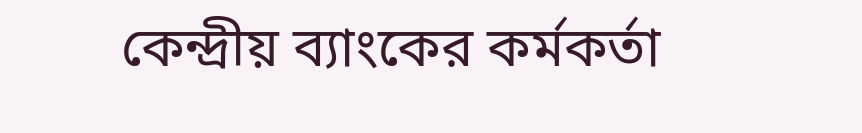কেন্দ্রীয় ব্যাংকের কর্মকর্তা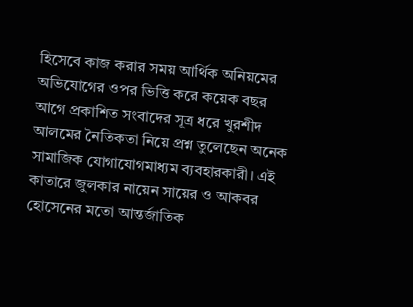হিসেবে কাজ করার সময় আর্থিক অনিয়মের অভিযোগের ওপর ভিত্তি করে কয়েক বছর আগে প্রকাশিত সংবাদের সূত্র ধরে খুরশীদ আলমের নৈতিকতা নিয়ে প্রশ্ন তুলেছেন অনেক সামাজিক যোগাযোগমাধ্যম ব্যবহারকারী। এই কাতারে জুলকার নায়েন সায়ের ও আকবর হোসেনের মতো আন্তর্জাতিক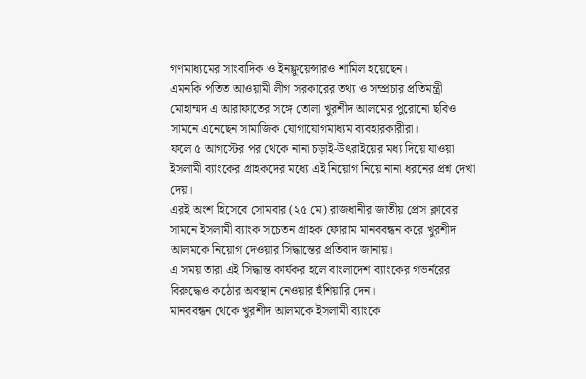গণমাধ্যমের সাংবাদিক ও ইনফ্লুয়েন্সারও শামিল হয়েছেন।
এমনকি পতিত আওয়ামী লীগ সরকারের তথ্য ও সম্প্রচার প্রতিমন্ত্রী মোহাম্মদ এ আরাফাতের সঙ্গে তোলা খুরশীদ আলমের পুরোনো ছবিও সামনে এনেছেন সামাজিক যোগাযোগমাধ্যম ব্যবহারকারীরা।
ফলে ৫ আগস্টের পর থেকে নানা চড়াই-উৎরাইয়ের মধ্য দিয়ে যাওয়া ইসলামী ব্যাংকের গ্রাহকদের মধ্যে এই নিয়োগ নিয়ে নানা ধরনের প্রশ্ন দেখা দেয়।
এরই অংশ হিসেবে সোমবার (২৫ মে) রাজধানীর জাতীয় প্রেস ক্লাবের সামনে ইসলামী ব্যাংক সচেতন গ্রাহক ফোরাম মানববন্ধন করে খুরশীদ আলমকে নিয়োগ দেওয়ার সিদ্ধান্তের প্রতিবাদ জানায়।
এ সময় তারা এই সিদ্ধান্ত কার্যকর হলে বাংলাদেশ ব্যাংকের গভর্নরের বিরুদ্ধেও কঠোর অবস্থান নেওয়ার হুঁশিয়ারি দেন।
মানববন্ধন থেকে খুরশীদ আলমকে ইসলামী ব্যাংকে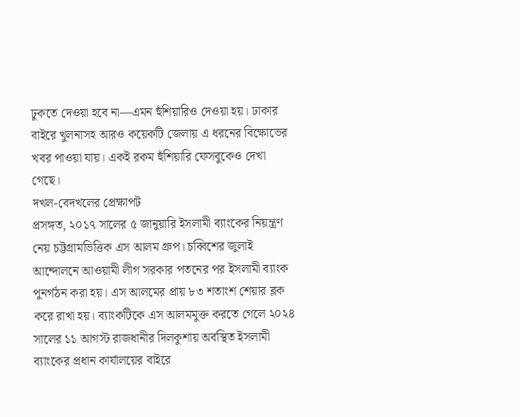ঢুকতে দেওয়া হবে না—এমন হুঁশিয়ারিও দেওয়া হয়। ঢাকার বাইরে খুলনাসহ আরও কয়েকটি জেলায় এ ধরনের বিক্ষোভের খবর পাওয়া যায়। একই রকম হুঁশিয়ারি ফেসবুকেও দেখা গেছে।
দখল-বেদখলের প্রেক্ষাপট
প্রসঙ্গত, ২০১৭ সালের ৫ জানুয়ারি ইসলামী ব্যাংকের নিয়ন্ত্রণ নেয় চট্টগ্রামভিত্তিক এস আলম গ্রুপ। চব্বিশের জুলাই আন্দোলনে আওয়ামী লীগ সরকার পতনের পর ইসলামী ব্যাংক পুনর্গঠন করা হয়। এস আলমের প্রায় ৮৩ শতাংশ শেয়ার ব্লক করে রাখা হয়। ব্যাংকটিকে এস আলমমুক্ত করতে গেলে ২০২৪ সালের ১১ আগস্ট রাজধানীর দিলকুশায় অবস্থিত ইসলামী ব্যাংকের প্রধান কার্যালয়ের বাইরে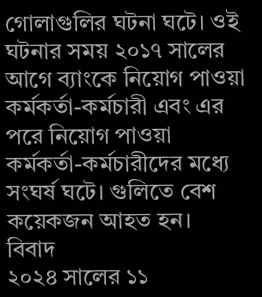গোলাগুলির ঘটনা ঘটে। ওই ঘটনার সময় ২০১৭ সালের আগে ব্যাংকে নিয়োগ পাওয়া কর্মকর্তা-কর্মচারী এবং এর পরে নিয়োগ পাওয়া কর্মকর্তা-কর্মচারীদের মধ্যে সংঘর্ষ ঘটে। গুলিতে বেশ কয়েকজন আহত হন।
বিবাদ
২০২৪ সালের ১১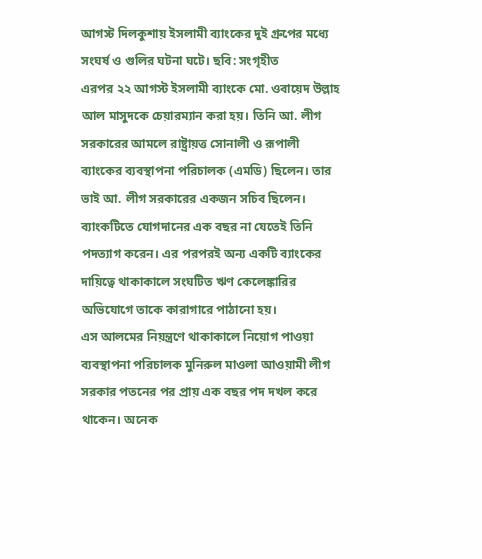আগস্ট দিলকুশায় ইসলামী ব্যাংকের দুই গ্রুপের মধ্যে সংঘর্ষ ও গুলির ঘটনা ঘটে। ছবি: সংগৃহীত
এরপর ২২ আগস্ট ইসলামী ব্যাংকে মো. ওবায়েদ উল্লাহ আল মাসুদকে চেয়ারম্যান করা হয়। তিনি আ. লীগ সরকারের আমলে রাষ্ট্রায়ত্ত সোনালী ও রূপালী ব্যাংকের ব্যবস্থাপনা পরিচালক (এমডি) ছিলেন। তার ভাই আ. লীগ সরকারের একজন সচিব ছিলেন। ব্যাংকটিতে যোগদানের এক বছর না যেতেই তিনি পদত্যাগ করেন। এর পরপরই অন্য একটি ব্যাংকের দায়িত্বে থাকাকালে সংঘটিত ঋণ কেলেঙ্কারির অভিযোগে তাকে কারাগারে পাঠানো হয়।
এস আলমের নিয়ন্ত্রণে থাকাকালে নিয়োগ পাওয়া ব্যবস্থাপনা পরিচালক মুনিরুল মাওলা আওয়ামী লীগ সরকার পতনের পর প্রায় এক বছর পদ দখল করে থাকেন। অনেক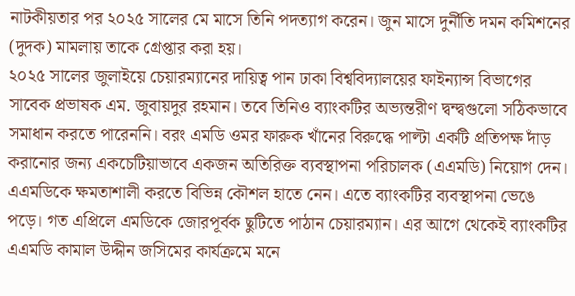নাটকীয়তার পর ২০২৫ সালের মে মাসে তিনি পদত্যাগ করেন। জুন মাসে দুর্নীতি দমন কমিশনের (দুদক) মামলায় তাকে গ্রেপ্তার করা হয়।
২০২৫ সালের জুলাইয়ে চেয়ারম্যানের দায়িত্ব পান ঢাকা বিশ্ববিদ্যালয়ের ফাইন্যান্স বিভাগের সাবেক প্রভাষক এম. জুবায়দুর রহমান। তবে তিনিও ব্যাংকটির অভ্যন্তরীণ দ্বন্দ্বগুলো সঠিকভাবে সমাধান করতে পারেননি। বরং এমডি ওমর ফারুক খাঁনের বিরুদ্ধে পাল্টা একটি প্রতিপক্ষ দাঁড় করানোর জন্য একচেটিয়াভাবে একজন অতিরিক্ত ব্যবস্থাপনা পরিচালক (এএমডি) নিয়োগ দেন। এএমডিকে ক্ষমতাশালী করতে বিভিন্ন কৌশল হাতে নেন। এতে ব্যাংকটির ব্যবস্থাপনা ভেঙে পড়ে। গত এপ্রিলে এমডিকে জোরপূর্বক ছুটিতে পাঠান চেয়ারম্যান। এর আগে থেকেই ব্যাংকটির এএমডি কামাল উদ্দীন জসিমের কার্যক্রমে মনে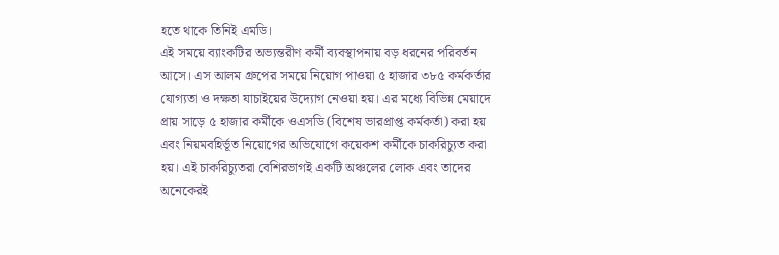হতে থাকে তিনিই এমডি।
এই সময়ে ব্যাংকটির অভ্যন্তরীণ কর্মী ব্যবস্থাপনায় বড় ধরনের পরিবর্তন আসে। এস আলম গ্রুপের সময়ে নিয়োগ পাওয়া ৫ হাজার ৩৮৫ কর্মকর্তার যোগ্যতা ও দক্ষতা যাচাইয়ের উদ্যোগ নেওয়া হয়। এর মধ্যে বিভিন্ন মেয়াদে প্রায় সাড়ে ৫ হাজার কর্মীকে ওএসডি (বিশেষ ভারপ্রাপ্ত কর্মকর্তা) করা হয় এবং নিয়মবহির্ভূত নিয়োগের অভিযোগে কয়েকশ কর্মীকে চাকরিচ্যুত করা হয়। এই চাকরিচ্যুতরা বেশিরভাগই একটি অঞ্চলের লোক এবং তাদের অনেকেরই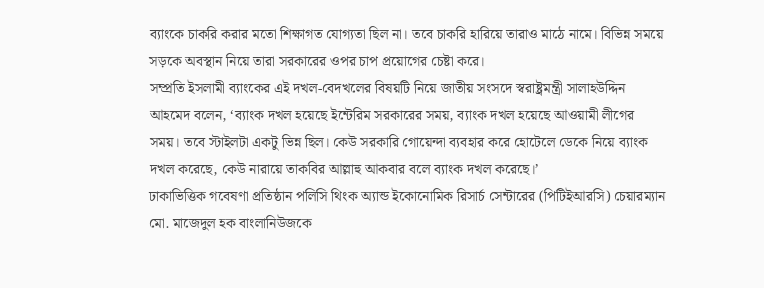ব্যাংকে চাকরি করার মতো শিক্ষাগত যোগ্যতা ছিল না। তবে চাকরি হারিয়ে তারাও মাঠে নামে। বিভিন্ন সময়ে সড়কে অবস্থান নিয়ে তারা সরকারের ওপর চাপ প্রয়োগের চেষ্টা করে।
সম্প্রতি ইসলামী ব্যাংকের এই দখল-বেদখলের বিষয়টি নিয়ে জাতীয় সংসদে স্বরাষ্ট্রমন্ত্রী সালাহউদ্দিন আহমেদ বলেন, ‘ব্যাংক দখল হয়েছে ইন্টেরিম সরকারের সময়, ব্যাংক দখল হয়েছে আওয়ামী লীগের সময়। তবে স্টাইলটা একটু ভিন্ন ছিল। কেউ সরকারি গোয়েন্দা ব্যবহার করে হোটেলে ডেকে নিয়ে ব্যাংক দখল করেছে, কেউ নারায়ে তাকবির আল্লাহু আকবার বলে ব্যাংক দখল করেছে।’
ঢাকাভিত্তিক গবেষণা প্রতিষ্ঠান পলিসি থিংক অ্যান্ড ইকোনোমিক রিসার্চ সেন্টারের (পিটিইআরসি) চেয়ারম্যান মো. মাজেদুল হক বাংলানিউজকে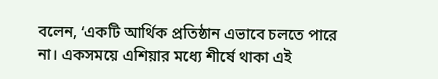বলেন, ‘একটি আর্থিক প্রতিষ্ঠান এভাবে চলতে পারে না। একসময়ে এশিয়ার মধ্যে শীর্ষে থাকা এই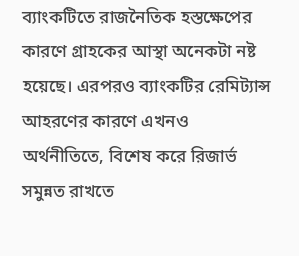ব্যাংকটিতে রাজনৈতিক হস্তক্ষেপের কারণে গ্রাহকের আস্থা অনেকটা নষ্ট হয়েছে। এরপরও ব্যাংকটির রেমিট্যান্স আহরণের কারণে এখনও অর্থনীতিতে, বিশেষ করে রিজার্ভ সমুন্নত রাখতে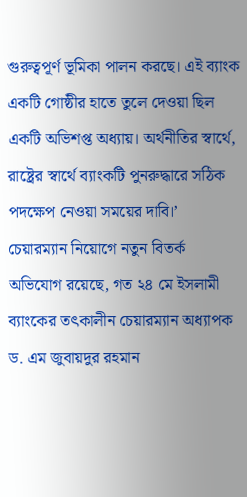গুরুত্বপূর্ণ ভূমিকা পালন করছে। এই ব্যাংক একটি গোষ্ঠীর হাতে তুলে দেওয়া ছিল একটি অভিশপ্ত অধ্যায়। অর্থনীতির স্বার্থে, রাষ্ট্রের স্বার্থে ব্যাংকটি পুনরুদ্ধারে সঠিক পদক্ষেপ নেওয়া সময়ের দাবি।’
চেয়ারম্যান নিয়োগে নতুন বিতর্ক
অভিযোগ রয়েছে, গত ২৪ মে ইসলামী ব্যাংকের তৎকালীন চেয়ারম্যান অধ্যাপক ড. এম জুবায়দুর রহমান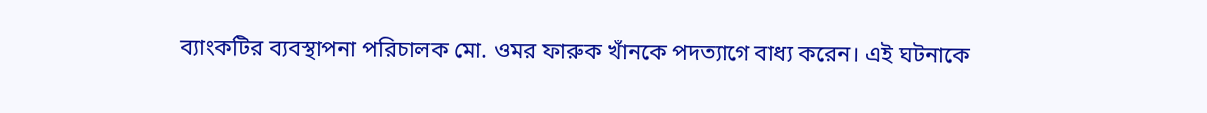ব্যাংকটির ব্যবস্থাপনা পরিচালক মো. ওমর ফারুক খাঁনকে পদত্যাগে বাধ্য করেন। এই ঘটনাকে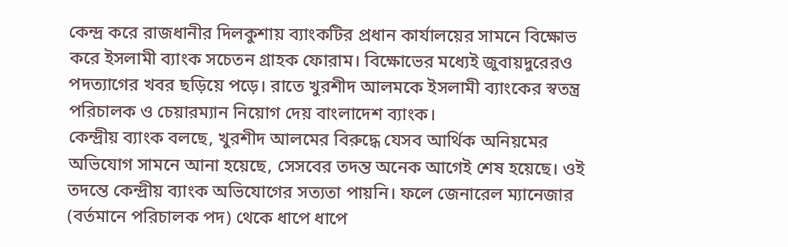কেন্দ্র করে রাজধানীর দিলকুশায় ব্যাংকটির প্রধান কার্যালয়ের সামনে বিক্ষোভ করে ইসলামী ব্যাংক সচেতন গ্রাহক ফোরাম। বিক্ষোভের মধ্যেই জুবায়দুরেরও পদত্যাগের খবর ছড়িয়ে পড়ে। রাতে খুরশীদ আলমকে ইসলামী ব্যাংকের স্বতন্ত্র পরিচালক ও চেয়ারম্যান নিয়োগ দেয় বাংলাদেশ ব্যাংক।
কেন্দ্রীয় ব্যাংক বলছে, খুরশীদ আলমের বিরুদ্ধে যেসব আর্থিক অনিয়মের অভিযোগ সামনে আনা হয়েছে, সেসবের তদন্ত অনেক আগেই শেষ হয়েছে। ওই তদন্তে কেন্দ্রীয় ব্যাংক অভিযোগের সত্যতা পায়নি। ফলে জেনারেল ম্যানেজার (বর্তমানে পরিচালক পদ) থেকে ধাপে ধাপে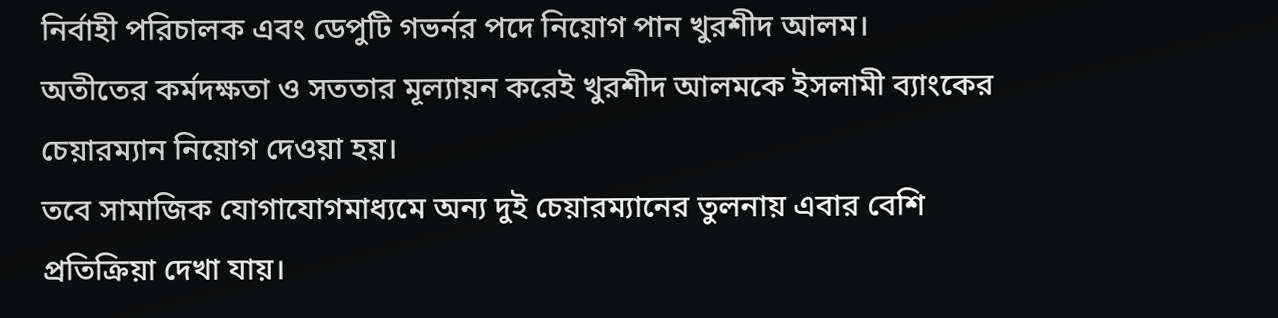নির্বাহী পরিচালক এবং ডেপুটি গভর্নর পদে নিয়োগ পান খুরশীদ আলম।
অতীতের কর্মদক্ষতা ও সততার মূল্যায়ন করেই খুরশীদ আলমকে ইসলামী ব্যাংকের চেয়ারম্যান নিয়োগ দেওয়া হয়।
তবে সামাজিক যোগাযোগমাধ্যমে অন্য দুই চেয়ারম্যানের তুলনায় এবার বেশি প্রতিক্রিয়া দেখা যায়।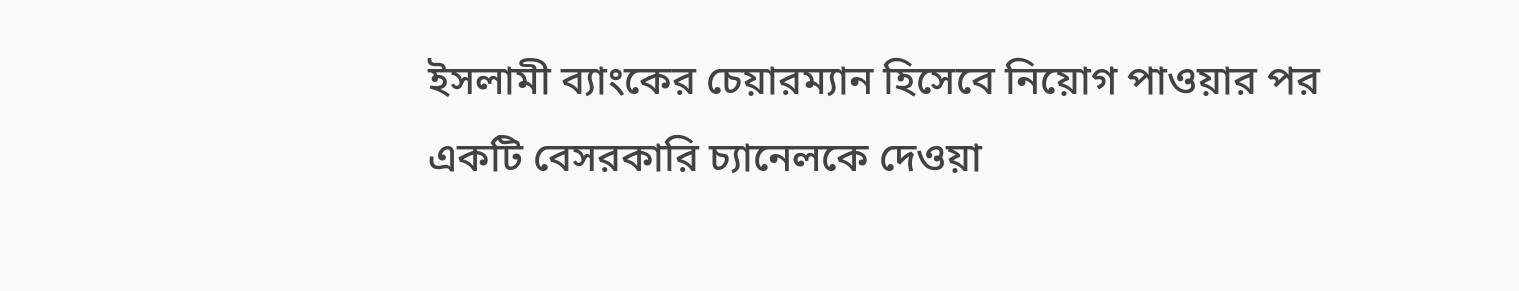ইসলামী ব্যাংকের চেয়ারম্যান হিসেবে নিয়োগ পাওয়ার পর একটি বেসরকারি চ্যানেলকে দেওয়া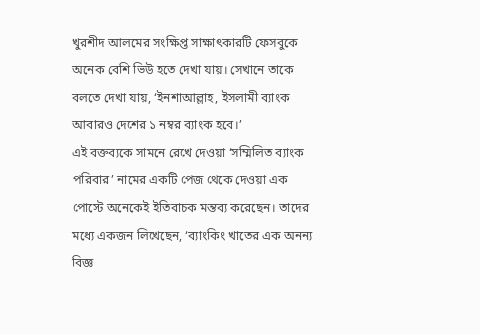খুরশীদ আলমের সংক্ষিপ্ত সাক্ষাৎকারটি ফেসবুকে অনেক বেশি ভিউ হতে দেখা যায়। সেখানে তাকে বলতে দেখা যায়, ‘ইনশাআল্লাহ, ইসলামী ব্যাংক আবারও দেশের ১ নম্বর ব্যাংক হবে।’
এই বক্তব্যকে সামনে রেখে দেওয়া ‘সম্মিলিত ব্যাংক পরিবার’ নামের একটি পেজ থেকে দেওয়া এক পোস্টে অনেকেই ইতিবাচক মন্তব্য করেছেন। তাদের মধ্যে একজন লিখেছেন, ‘ব্যাংকিং খাতের এক অনন্য বিজ্ঞ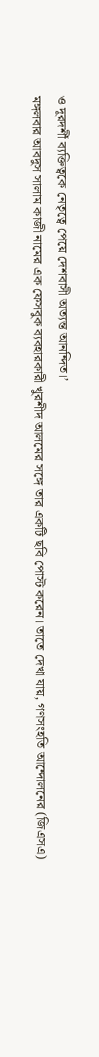ও দূরদর্শী ব্যক্তিত্বকে নেতৃত্বে পেয়ে দেশবাসী অত্যন্ত আনন্দিত।’
মঙ্গলবার আবদুস সালাম কাজী নামের এক ফেসবুক ব্যবহারকারী খুরশীদ আলমের সঙ্গে তার একটি ছবি পোস্ট করেন। তাতে দেখা যায়, গণসংহতি আন্দোলনের (জিএসএ)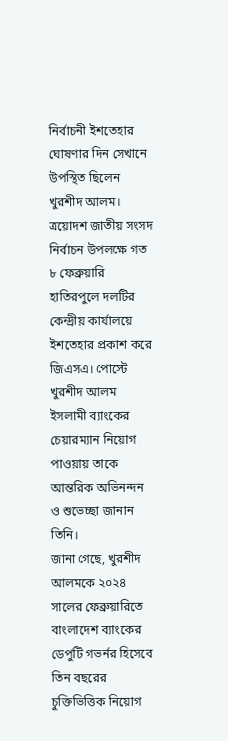নির্বাচনী ইশতেহার ঘোষণার দিন সেখানে উপস্থিত ছিলেন খুরশীদ আলম। ত্রয়োদশ জাতীয় সংসদ নির্বাচন উপলক্ষে গত ৮ ফেব্রুয়ারি হাতিরপুলে দলটির কেন্দ্রীয় কার্যালয়ে ইশতেহার প্রকাশ করে জিএসএ। পোস্টে খুরশীদ আলম ইসলামী ব্যাংকের চেয়ারম্যান নিয়োগ পাওয়ায় তাকে আন্তরিক অভিনন্দন ও শুভেচ্ছা জানান তিনি।
জানা গেছে, খুরশীদ আলমকে ২০২৪ সালের ফেব্রুয়ারিতে বাংলাদেশ ব্যাংকের ডেপুটি গভর্নর হিসেবে তিন বছরের চুক্তিভিত্তিক নিয়োগ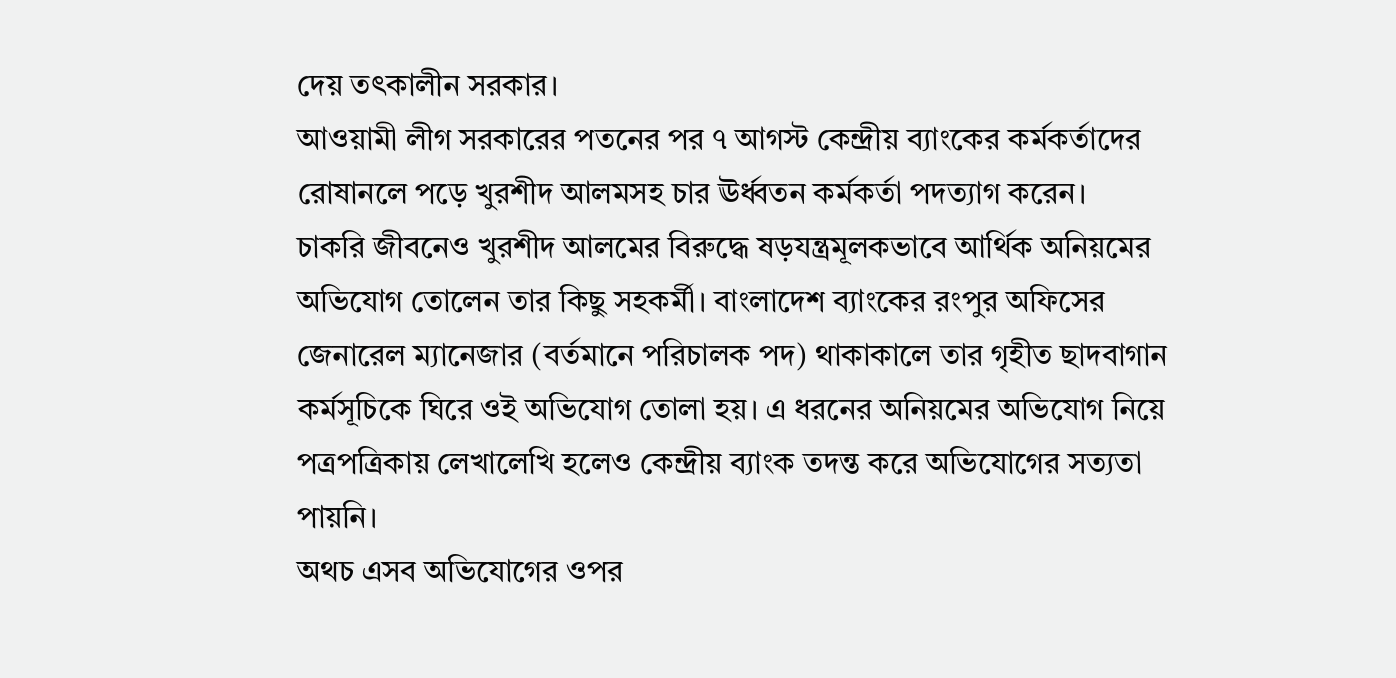দেয় তৎকালীন সরকার।
আওয়ামী লীগ সরকারের পতনের পর ৭ আগস্ট কেন্দ্রীয় ব্যাংকের কর্মকর্তাদের রোষানলে পড়ে খুরশীদ আলমসহ চার ঊর্ধ্বতন কর্মকর্তা পদত্যাগ করেন।
চাকরি জীবনেও খুরশীদ আলমের বিরুদ্ধে ষড়যন্ত্রমূলকভাবে আর্থিক অনিয়মের অভিযোগ তোলেন তার কিছু সহকর্মী। বাংলাদেশ ব্যাংকের রংপুর অফিসের জেনারেল ম্যানেজার (বর্তমানে পরিচালক পদ) থাকাকালে তার গৃহীত ছাদবাগান কর্মসূচিকে ঘিরে ওই অভিযোগ তোলা হয়। এ ধরনের অনিয়মের অভিযোগ নিয়ে পত্রপত্রিকায় লেখালেখি হলেও কেন্দ্রীয় ব্যাংক তদন্ত করে অভিযোগের সত্যতা পায়নি।
অথচ এসব অভিযোগের ওপর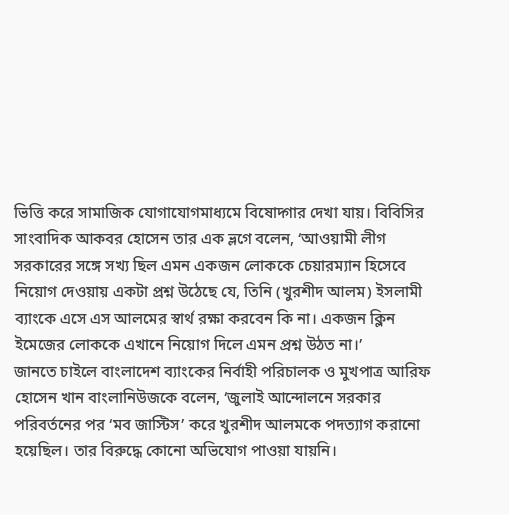ভিত্তি করে সামাজিক যোগাযোগমাধ্যমে বিষোদ্গার দেখা যায়। বিবিসির সাংবাদিক আকবর হোসেন তার এক ভ্লগে বলেন, ‘আওয়ামী লীগ সরকারের সঙ্গে সখ্য ছিল এমন একজন লোককে চেয়ারম্যান হিসেবে নিয়োগ দেওয়ায় একটা প্রশ্ন উঠেছে যে, তিনি (খুরশীদ আলম) ইসলামী ব্যাংকে এসে এস আলমের স্বার্থ রক্ষা করবেন কি না। একজন ক্লিন ইমেজের লোককে এখানে নিয়োগ দিলে এমন প্রশ্ন উঠত না।’
জানতে চাইলে বাংলাদেশ ব্যাংকের নির্বাহী পরিচালক ও মুখপাত্র আরিফ হোসেন খান বাংলানিউজকে বলেন, ‘জুলাই আন্দোলনে সরকার পরিবর্তনের পর ‘মব জাস্টিস’ করে খুরশীদ আলমকে পদত্যাগ করানো হয়েছিল। তার বিরুদ্ধে কোনো অভিযোগ পাওয়া যায়নি।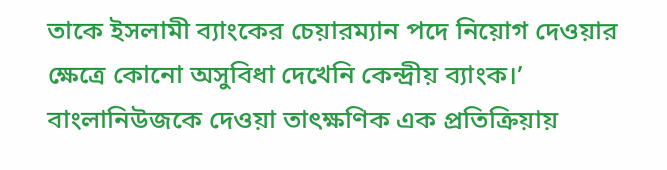তাকে ইসলামী ব্যাংকের চেয়ারম্যান পদে নিয়োগ দেওয়ার ক্ষেত্রে কোনো অসুবিধা দেখেনি কেন্দ্রীয় ব্যাংক।’
বাংলানিউজকে দেওয়া তাৎক্ষণিক এক প্রতিক্রিয়ায়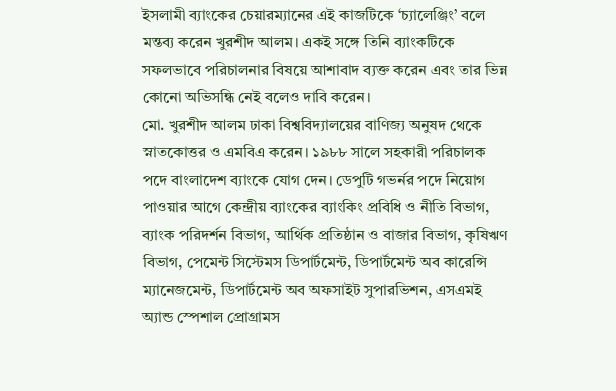ইসলামী ব্যাংকের চেয়ারম্যানের এই কাজটিকে ‘চ্যালেঞ্জিং’ বলে মন্তব্য করেন খুরশীদ আলম। একই সঙ্গে তিনি ব্যাংকটিকে সফলভাবে পরিচালনার বিষয়ে আশাবাদ ব্যক্ত করেন এবং তার ভিন্ন কোনো অভিসন্ধি নেই বলেও দাবি করেন।
মো. খুরশীদ আলম ঢাকা বিশ্ববিদ্যালয়ের বাণিজ্য অনুষদ থেকে স্নাতকোত্তর ও এমবিএ করেন। ১৯৮৮ সালে সহকারী পরিচালক পদে বাংলাদেশ ব্যাংকে যোগ দেন। ডেপুটি গভর্নর পদে নিয়োগ পাওয়ার আগে কেন্দ্রীয় ব্যাংকের ব্যাংকিং প্রবিধি ও নীতি বিভাগ, ব্যাংক পরিদর্শন বিভাগ, আর্থিক প্রতিষ্ঠান ও বাজার বিভাগ, কৃষিঋণ বিভাগ, পেমেন্ট সিস্টেমস ডিপার্টমেন্ট, ডিপার্টমেন্ট অব কারেন্সি ম্যানেজমেন্ট, ডিপার্টমেন্ট অব অফসাইট সুপারভিশন, এসএমই অ্যান্ড স্পেশাল প্রোগ্রামস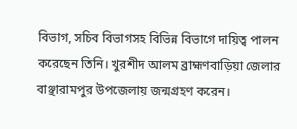বিভাগ, সচিব বিভাগসহ বিভিন্ন বিভাগে দায়িত্ব পালন করেছেন তিনি। খুরশীদ আলম ব্রাহ্মণবাড়িয়া জেলার বাঞ্ছারামপুর উপজেলায় জন্মগ্রহণ করেন।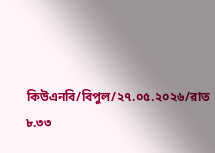কিউএনবি/বিপুল/২৭.০৫.২০২৬/রাত ৮.৩৩